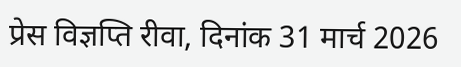प्रेस विज्ञप्ति रीवा, दिनांक 31 मार्च 2026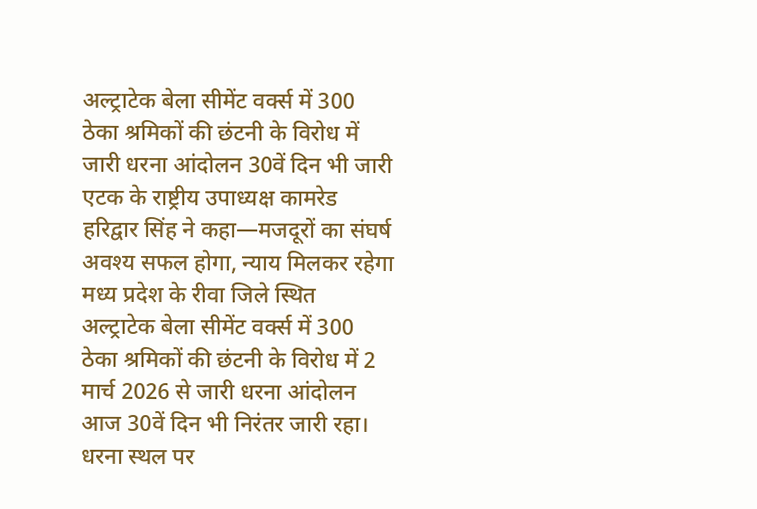अल्ट्राटेक बेला सीमेंट वर्क्स में 300 ठेका श्रमिकों की छंटनी के विरोध में जारी धरना आंदोलन 30वें दिन भी जारी एटक के राष्ट्रीय उपाध्यक्ष कामरेड हरिद्वार सिंह ने कहा—मजदूरों का संघर्ष अवश्य सफल होगा, न्याय मिलकर रहेगा मध्य प्रदेश के रीवा जिले स्थित अल्ट्राटेक बेला सीमेंट वर्क्स में 300 ठेका श्रमिकों की छंटनी के विरोध में 2 मार्च 2026 से जारी धरना आंदोलन आज 30वें दिन भी निरंतर जारी रहा। धरना स्थल पर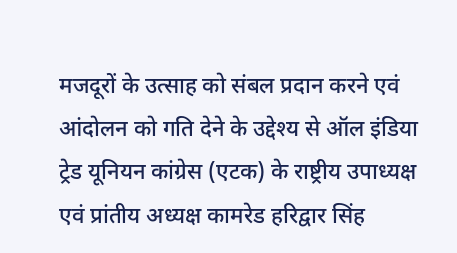मजदूरों के उत्साह को संबल प्रदान करने एवं आंदोलन को गति देने के उद्देश्य से ऑल इंडिया ट्रेड यूनियन कांग्रेस (एटक) के राष्ट्रीय उपाध्यक्ष एवं प्रांतीय अध्यक्ष कामरेड हरिद्वार सिंह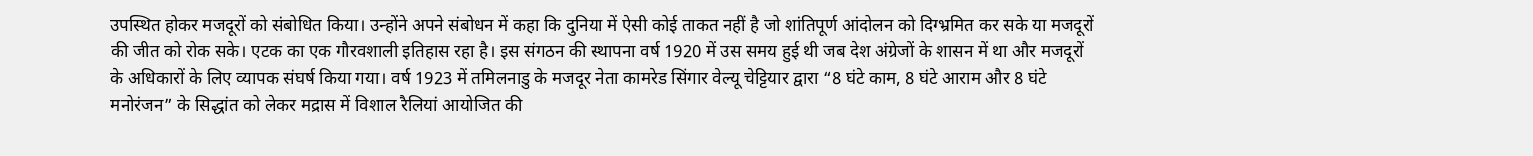उपस्थित होकर मजदूरों को संबोधित किया। उन्होंने अपने संबोधन में कहा कि दुनिया में ऐसी कोई ताकत नहीं है जो शांतिपूर्ण आंदोलन को दिग्भ्रमित कर सके या मजदूरों की जीत को रोक सके। एटक का एक गौरवशाली इतिहास रहा है। इस संगठन की स्थापना वर्ष 1920 में उस समय हुई थी जब देश अंग्रेजों के शासन में था और मजदूरों के अधिकारों के लिए व्यापक संघर्ष किया गया। वर्ष 1923 में तमिलनाडु के मजदूर नेता कामरेड सिंगार वेल्यू चेट्टियार द्वारा “8 घंटे काम, 8 घंटे आराम और 8 घंटे मनोरंजन” के सिद्धांत को लेकर मद्रास में विशाल रैलियां आयोजित की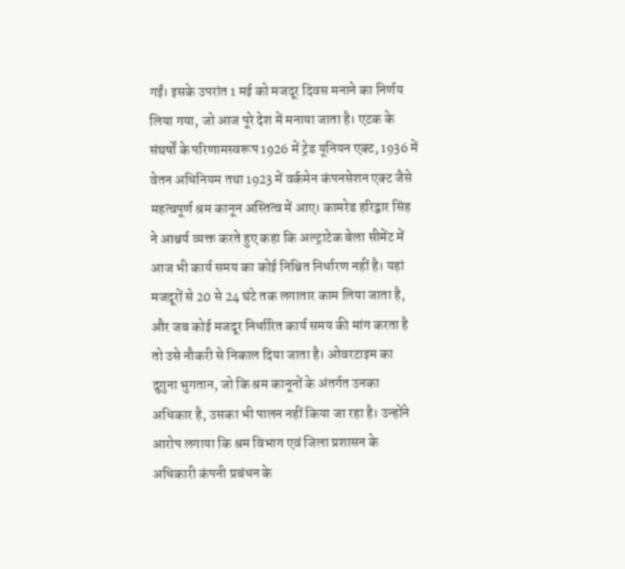गईं। इसके उपरांत 1 मई को मजदूर दिवस मनाने का निर्णय लिया गया, जो आज पूरे देश में मनाया जाता है। एटक के संघर्षों के परिणामस्वरूप 1926 में ट्रेड यूनियन एक्ट, 1936 में वेतन अधिनियम तथा 1923 में वर्कमेन कंपनसेशन एक्ट जैसे महत्वपूर्ण श्रम कानून अस्तित्व में आए। कामरेड हरिद्वार सिंह ने आश्चर्य व्यक्त करते हुए कहा कि अल्ट्राटेक बेला सीमेंट में आज भी कार्य समय का कोई निश्चित निर्धारण नहीं है। यहां मजदूरों से 20 से 24 घंटे तक लगातार काम लिया जाता है, और जब कोई मजदूर निर्धारित कार्य समय की मांग करता है तो उसे नौकरी से निकाल दिया जाता है। ओवरटाइम का दुगुना भुगतान, जो कि श्रम कानूनों के अंतर्गत उनका अधिकार है, उसका भी पालन नहीं किया जा रहा है। उन्होंने आरोप लगाया कि श्रम विभाग एवं जिला प्रशासन के अधिकारी कंपनी प्रबंधन के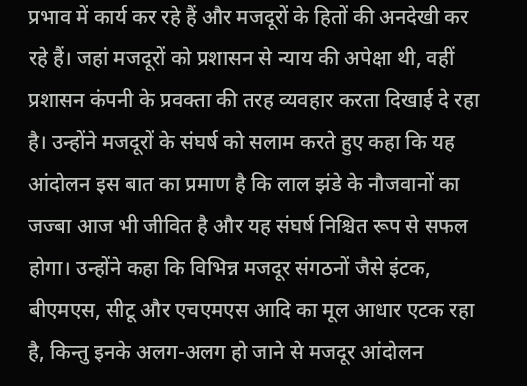प्रभाव में कार्य कर रहे हैं और मजदूरों के हितों की अनदेखी कर रहे हैं। जहां मजदूरों को प्रशासन से न्याय की अपेक्षा थी, वहीं प्रशासन कंपनी के प्रवक्ता की तरह व्यवहार करता दिखाई दे रहा है। उन्होंने मजदूरों के संघर्ष को सलाम करते हुए कहा कि यह आंदोलन इस बात का प्रमाण है कि लाल झंडे के नौजवानों का जज्बा आज भी जीवित है और यह संघर्ष निश्चित रूप से सफल होगा। उन्होंने कहा कि विभिन्न मजदूर संगठनों जैसे इंटक, बीएमएस, सीटू और एचएमएस आदि का मूल आधार एटक रहा है, किन्तु इनके अलग-अलग हो जाने से मजदूर आंदोलन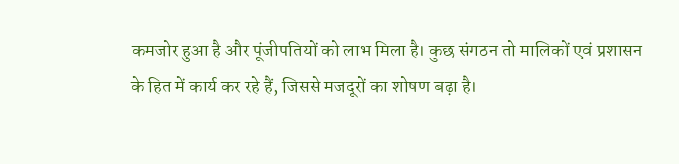कमजोर हुआ है और पूंजीपतियों को लाभ मिला है। कुछ संगठन तो मालिकों एवं प्रशासन के हित में कार्य कर रहे हैं, जिससे मजदूरों का शोषण बढ़ा है।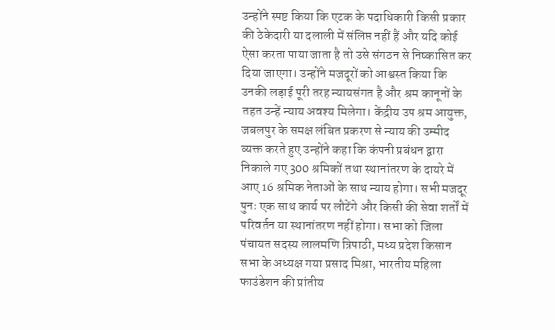उन्होंने स्पष्ट किया कि एटक के पदाधिकारी किसी प्रकार की ठेकेदारी या दलाली में संलिप्त नहीं हैं और यदि कोई ऐसा करता पाया जाता है तो उसे संगठन से निष्कासित कर दिया जाएगा। उन्होंने मजदूरों को आश्वस्त किया कि उनकी लड़ाई पूरी तरह न्यायसंगत है और श्रम कानूनों के तहत उन्हें न्याय अवश्य मिलेगा। केंद्रीय उप श्रम आयुक्त, जबलपुर के समक्ष लंबित प्रकरण से न्याय की उम्मीद व्यक्त करते हुए उन्होंने कहा कि कंपनी प्रबंधन द्वारा निकाले गए 300 श्रमिकों तथा स्थानांतरण के दायरे में आए 16 श्रमिक नेताओं के साथ न्याय होगा। सभी मजदूर पुनः एक साथ कार्य पर लौटेंगे और किसी की सेवा शर्तों में परिवर्तन या स्थानांतरण नहीं होगा। सभा को जिला पंचायत सदस्य लालमणि त्रिपाठी, मध्य प्रदेश किसान सभा के अध्यक्ष गया प्रसाद मिश्रा, भारतीय महिला फाउंडेशन की प्रांतीय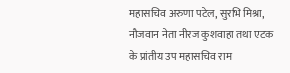महासचिव अरुणा पटेल, सुरभि मिश्रा, नौजवान नेता नीरज कुशवाहा तथा एटक के प्रांतीय उप महासचिव राम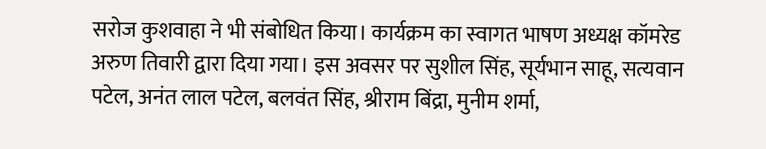सरोज कुशवाहा ने भी संबोधित किया। कार्यक्रम का स्वागत भाषण अध्यक्ष कॉमरेड अरुण तिवारी द्वारा दिया गया। इस अवसर पर सुशील सिंह, सूर्यभान साहू, सत्यवान पटेल, अनंत लाल पटेल, बलवंत सिंह, श्रीराम बिंद्रा, मुनीम शर्मा,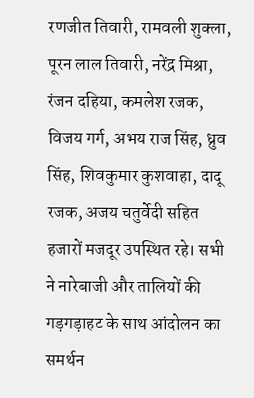रणजीत तिवारी, रामवली शुक्ला, पूरन लाल तिवारी, नरेंद्र मिश्रा, रंजन दहिया, कमलेश रजक, विजय गर्ग, अभय राज सिंह, ध्रुव सिंह, शिवकुमार कुशवाहा, दादू रजक, अजय चतुर्वेदी सहित हजारों मजदूर उपस्थित रहे। सभी ने नारेबाजी और तालियों की गड़गड़ाहट के साथ आंदोलन का समर्थन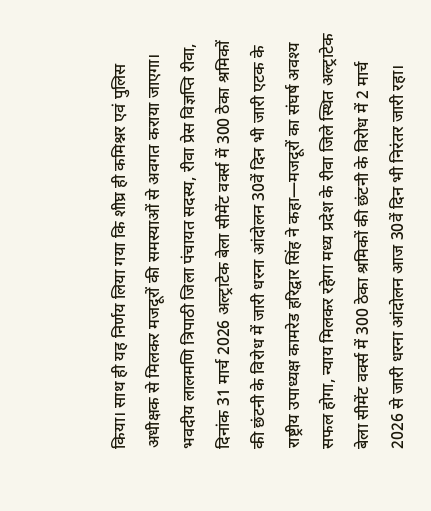किया। साथ ही यह निर्णय लिया गया कि शीघ्र ही कमिश्नर एवं पुलिस अधीक्षक से मिलकर मजदूरों की समस्याओं से अवगत कराया जाएगा। भवदीय लालमणि त्रिपाठी जिला पंचायत सदस्य, रीवा प्रेस विज्ञप्ति रीवा, दिनांक 31 मार्च 2026 अल्ट्राटेक बेला सीमेंट वर्क्स में 300 ठेका श्रमिकों की छंटनी के विरोध में जारी धरना आंदोलन 30वें दिन भी जारी एटक के राष्ट्रीय उपाध्यक्ष कामरेड हरिद्वार सिंह ने कहा—मजदूरों का संघर्ष अवश्य सफल होगा, न्याय मिलकर रहेगा मध्य प्रदेश के रीवा जिले स्थित अल्ट्राटेक बेला सीमेंट वर्क्स में 300 ठेका श्रमिकों की छंटनी के विरोध में 2 मार्च 2026 से जारी धरना आंदोलन आज 30वें दिन भी निरंतर जारी रहा।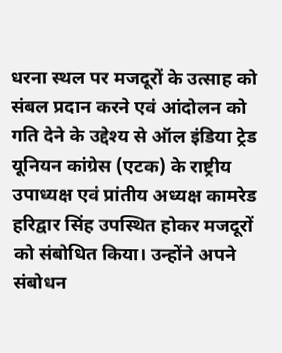धरना स्थल पर मजदूरों के उत्साह को संबल प्रदान करने एवं आंदोलन को गति देने के उद्देश्य से ऑल इंडिया ट्रेड यूनियन कांग्रेस (एटक) के राष्ट्रीय उपाध्यक्ष एवं प्रांतीय अध्यक्ष कामरेड हरिद्वार सिंह उपस्थित होकर मजदूरों को संबोधित किया। उन्होंने अपने संबोधन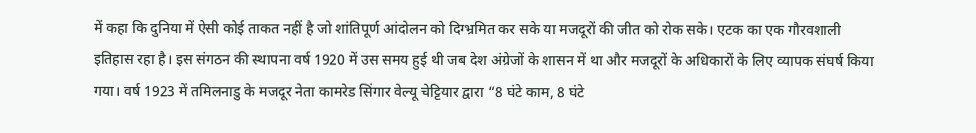में कहा कि दुनिया में ऐसी कोई ताकत नहीं है जो शांतिपूर्ण आंदोलन को दिग्भ्रमित कर सके या मजदूरों की जीत को रोक सके। एटक का एक गौरवशाली इतिहास रहा है। इस संगठन की स्थापना वर्ष 1920 में उस समय हुई थी जब देश अंग्रेजों के शासन में था और मजदूरों के अधिकारों के लिए व्यापक संघर्ष किया गया। वर्ष 1923 में तमिलनाडु के मजदूर नेता कामरेड सिंगार वेल्यू चेट्टियार द्वारा “8 घंटे काम, 8 घंटे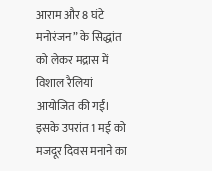आराम और 8 घंटे मनोरंजन” के सिद्धांत को लेकर मद्रास में विशाल रैलियां आयोजित की गईं। इसके उपरांत 1 मई को मजदूर दिवस मनाने का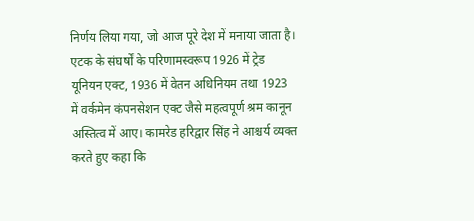निर्णय लिया गया, जो आज पूरे देश में मनाया जाता है। एटक के संघर्षों के परिणामस्वरूप 1926 में ट्रेड यूनियन एक्ट, 1936 में वेतन अधिनियम तथा 1923 में वर्कमेन कंपनसेशन एक्ट जैसे महत्वपूर्ण श्रम कानून अस्तित्व में आए। कामरेड हरिद्वार सिंह ने आश्चर्य व्यक्त करते हुए कहा कि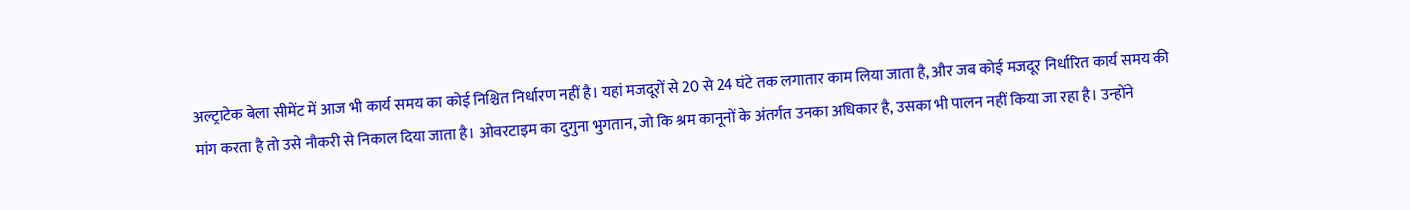अल्ट्राटेक बेला सीमेंट में आज भी कार्य समय का कोई निश्चित निर्धारण नहीं है। यहां मजदूरों से 20 से 24 घंटे तक लगातार काम लिया जाता है, और जब कोई मजदूर निर्धारित कार्य समय की मांग करता है तो उसे नौकरी से निकाल दिया जाता है। ओवरटाइम का दुगुना भुगतान, जो कि श्रम कानूनों के अंतर्गत उनका अधिकार है, उसका भी पालन नहीं किया जा रहा है। उन्होंने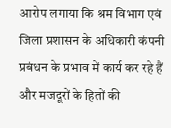आरोप लगाया कि श्रम विभाग एवं जिला प्रशासन के अधिकारी कंपनी प्रबंधन के प्रभाव में कार्य कर रहे हैं और मजदूरों के हितों की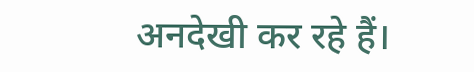अनदेखी कर रहे हैं।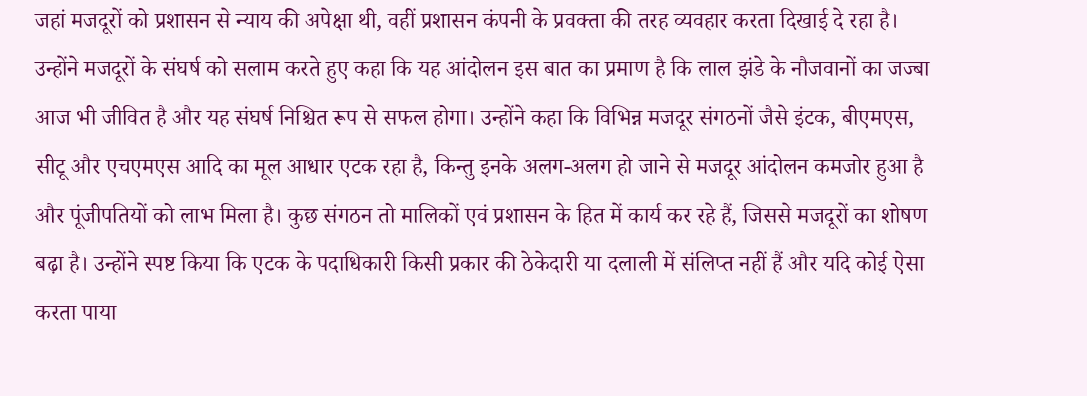जहां मजदूरों को प्रशासन से न्याय की अपेक्षा थी, वहीं प्रशासन कंपनी के प्रवक्ता की तरह व्यवहार करता दिखाई दे रहा है। उन्होंने मजदूरों के संघर्ष को सलाम करते हुए कहा कि यह आंदोलन इस बात का प्रमाण है कि लाल झंडे के नौजवानों का जज्बा आज भी जीवित है और यह संघर्ष निश्चित रूप से सफल होगा। उन्होंने कहा कि विभिन्न मजदूर संगठनों जैसे इंटक, बीएमएस, सीटू और एचएमएस आदि का मूल आधार एटक रहा है, किन्तु इनके अलग-अलग हो जाने से मजदूर आंदोलन कमजोर हुआ है और पूंजीपतियों को लाभ मिला है। कुछ संगठन तो मालिकों एवं प्रशासन के हित में कार्य कर रहे हैं, जिससे मजदूरों का शोषण बढ़ा है। उन्होंने स्पष्ट किया कि एटक के पदाधिकारी किसी प्रकार की ठेकेदारी या दलाली में संलिप्त नहीं हैं और यदि कोई ऐसा करता पाया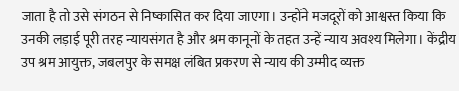जाता है तो उसे संगठन से निष्कासित कर दिया जाएगा। उन्होंने मजदूरों को आश्वस्त किया कि उनकी लड़ाई पूरी तरह न्यायसंगत है और श्रम कानूनों के तहत उन्हें न्याय अवश्य मिलेगा। केंद्रीय उप श्रम आयुक्त, जबलपुर के समक्ष लंबित प्रकरण से न्याय की उम्मीद व्यक्त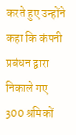करते हुए उन्होंने कहा कि कंपनी प्रबंधन द्वारा निकाले गए 300 श्रमिकों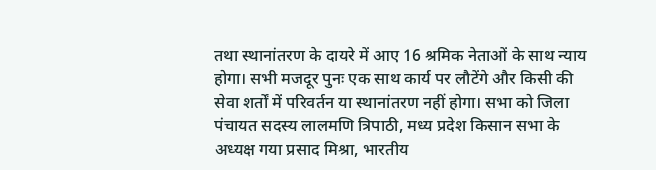तथा स्थानांतरण के दायरे में आए 16 श्रमिक नेताओं के साथ न्याय होगा। सभी मजदूर पुनः एक साथ कार्य पर लौटेंगे और किसी की सेवा शर्तों में परिवर्तन या स्थानांतरण नहीं होगा। सभा को जिला पंचायत सदस्य लालमणि त्रिपाठी, मध्य प्रदेश किसान सभा के अध्यक्ष गया प्रसाद मिश्रा, भारतीय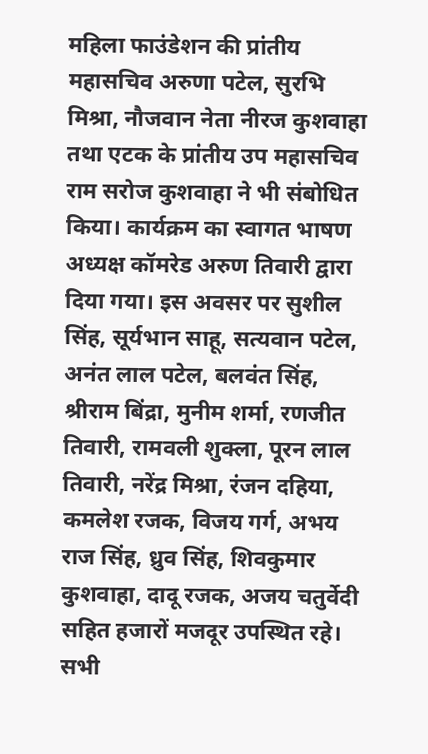महिला फाउंडेशन की प्रांतीय महासचिव अरुणा पटेल, सुरभि मिश्रा, नौजवान नेता नीरज कुशवाहा तथा एटक के प्रांतीय उप महासचिव राम सरोज कुशवाहा ने भी संबोधित किया। कार्यक्रम का स्वागत भाषण अध्यक्ष कॉमरेड अरुण तिवारी द्वारा दिया गया। इस अवसर पर सुशील सिंह, सूर्यभान साहू, सत्यवान पटेल, अनंत लाल पटेल, बलवंत सिंह, श्रीराम बिंद्रा, मुनीम शर्मा, रणजीत तिवारी, रामवली शुक्ला, पूरन लाल तिवारी, नरेंद्र मिश्रा, रंजन दहिया, कमलेश रजक, विजय गर्ग, अभय राज सिंह, ध्रुव सिंह, शिवकुमार कुशवाहा, दादू रजक, अजय चतुर्वेदी सहित हजारों मजदूर उपस्थित रहे। सभी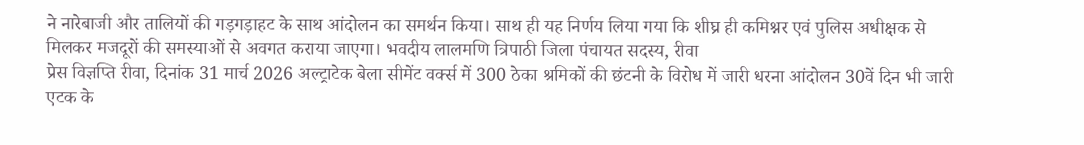ने नारेबाजी और तालियों की गड़गड़ाहट के साथ आंदोलन का समर्थन किया। साथ ही यह निर्णय लिया गया कि शीघ्र ही कमिश्नर एवं पुलिस अधीक्षक से मिलकर मजदूरों की समस्याओं से अवगत कराया जाएगा। भवदीय लालमणि त्रिपाठी जिला पंचायत सदस्य, रीवा
प्रेस विज्ञप्ति रीवा, दिनांक 31 मार्च 2026 अल्ट्राटेक बेला सीमेंट वर्क्स में 300 ठेका श्रमिकों की छंटनी के विरोध में जारी धरना आंदोलन 30वें दिन भी जारी एटक के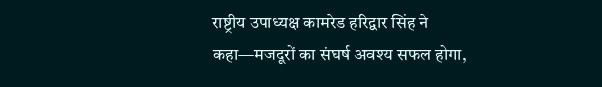राष्ट्रीय उपाध्यक्ष कामरेड हरिद्वार सिंह ने कहा—मजदूरों का संघर्ष अवश्य सफल होगा,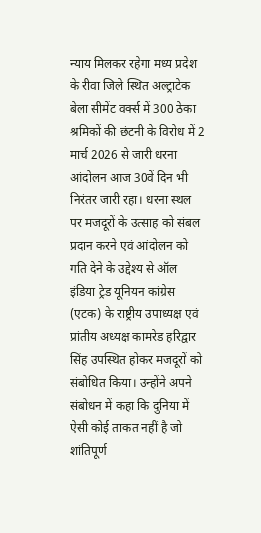न्याय मिलकर रहेगा मध्य प्रदेश के रीवा जिले स्थित अल्ट्राटेक बेला सीमेंट वर्क्स में 300 ठेका श्रमिकों की छंटनी के विरोध में 2 मार्च 2026 से जारी धरना आंदोलन आज 30वें दिन भी निरंतर जारी रहा। धरना स्थल पर मजदूरों के उत्साह को संबल प्रदान करने एवं आंदोलन को गति देने के उद्देश्य से ऑल इंडिया ट्रेड यूनियन कांग्रेस (एटक) के राष्ट्रीय उपाध्यक्ष एवं प्रांतीय अध्यक्ष कामरेड हरिद्वार सिंह उपस्थित होकर मजदूरों को संबोधित किया। उन्होंने अपने संबोधन में कहा कि दुनिया में ऐसी कोई ताकत नहीं है जो शांतिपूर्ण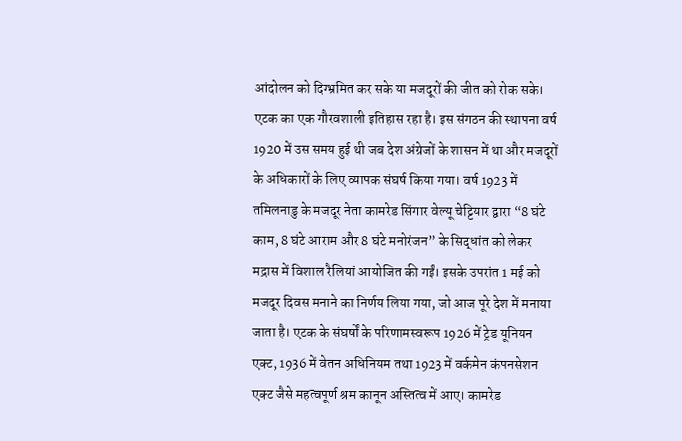आंदोलन को दिग्भ्रमित कर सके या मजदूरों की जीत को रोक सके। एटक का एक गौरवशाली इतिहास रहा है। इस संगठन की स्थापना वर्ष 1920 में उस समय हुई थी जब देश अंग्रेजों के शासन में था और मजदूरों के अधिकारों के लिए व्यापक संघर्ष किया गया। वर्ष 1923 में तमिलनाडु के मजदूर नेता कामरेड सिंगार वेल्यू चेट्टियार द्वारा “8 घंटे काम, 8 घंटे आराम और 8 घंटे मनोरंजन” के सिद्धांत को लेकर मद्रास में विशाल रैलियां आयोजित की गईं। इसके उपरांत 1 मई को मजदूर दिवस मनाने का निर्णय लिया गया, जो आज पूरे देश में मनाया जाता है। एटक के संघर्षों के परिणामस्वरूप 1926 में ट्रेड यूनियन एक्ट, 1936 में वेतन अधिनियम तथा 1923 में वर्कमेन कंपनसेशन एक्ट जैसे महत्वपूर्ण श्रम कानून अस्तित्व में आए। कामरेड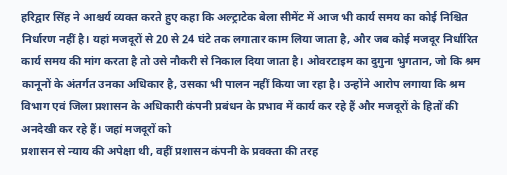हरिद्वार सिंह ने आश्चर्य व्यक्त करते हुए कहा कि अल्ट्राटेक बेला सीमेंट में आज भी कार्य समय का कोई निश्चित निर्धारण नहीं है। यहां मजदूरों से 20 से 24 घंटे तक लगातार काम लिया जाता है, और जब कोई मजदूर निर्धारित कार्य समय की मांग करता है तो उसे नौकरी से निकाल दिया जाता है। ओवरटाइम का दुगुना भुगतान, जो कि श्रम कानूनों के अंतर्गत उनका अधिकार है, उसका भी पालन नहीं किया जा रहा है। उन्होंने आरोप लगाया कि श्रम विभाग एवं जिला प्रशासन के अधिकारी कंपनी प्रबंधन के प्रभाव में कार्य कर रहे हैं और मजदूरों के हितों की अनदेखी कर रहे हैं। जहां मजदूरों को
प्रशासन से न्याय की अपेक्षा थी, वहीं प्रशासन कंपनी के प्रवक्ता की तरह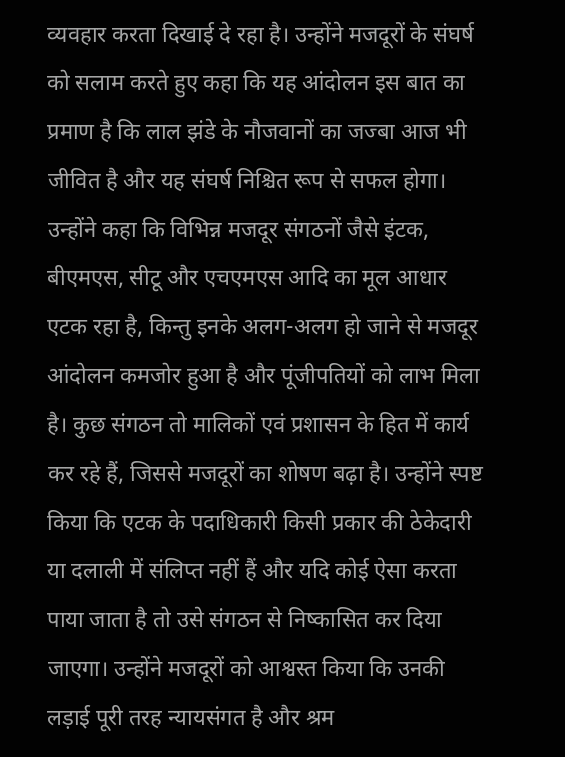व्यवहार करता दिखाई दे रहा है। उन्होंने मजदूरों के संघर्ष को सलाम करते हुए कहा कि यह आंदोलन इस बात का प्रमाण है कि लाल झंडे के नौजवानों का जज्बा आज भी जीवित है और यह संघर्ष निश्चित रूप से सफल होगा। उन्होंने कहा कि विभिन्न मजदूर संगठनों जैसे इंटक, बीएमएस, सीटू और एचएमएस आदि का मूल आधार एटक रहा है, किन्तु इनके अलग-अलग हो जाने से मजदूर आंदोलन कमजोर हुआ है और पूंजीपतियों को लाभ मिला है। कुछ संगठन तो मालिकों एवं प्रशासन के हित में कार्य कर रहे हैं, जिससे मजदूरों का शोषण बढ़ा है। उन्होंने स्पष्ट किया कि एटक के पदाधिकारी किसी प्रकार की ठेकेदारी या दलाली में संलिप्त नहीं हैं और यदि कोई ऐसा करता पाया जाता है तो उसे संगठन से निष्कासित कर दिया जाएगा। उन्होंने मजदूरों को आश्वस्त किया कि उनकी लड़ाई पूरी तरह न्यायसंगत है और श्रम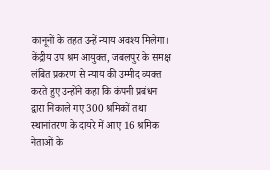कानूनों के तहत उन्हें न्याय अवश्य मिलेगा। केंद्रीय उप श्रम आयुक्त, जबलपुर के समक्ष लंबित प्रकरण से न्याय की उम्मीद व्यक्त करते हुए उन्होंने कहा कि कंपनी प्रबंधन द्वारा निकाले गए 300 श्रमिकों तथा स्थानांतरण के दायरे में आए 16 श्रमिक नेताओं के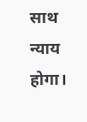साथ न्याय होगा।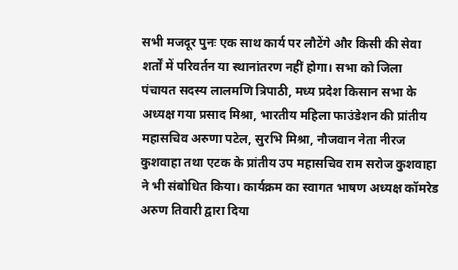सभी मजदूर पुनः एक साथ कार्य पर लौटेंगे और किसी की सेवा शर्तों में परिवर्तन या स्थानांतरण नहीं होगा। सभा को जिला पंचायत सदस्य लालमणि त्रिपाठी, मध्य प्रदेश किसान सभा के अध्यक्ष गया प्रसाद मिश्रा, भारतीय महिला फाउंडेशन की प्रांतीय महासचिव अरुणा पटेल, सुरभि मिश्रा, नौजवान नेता नीरज कुशवाहा तथा एटक के प्रांतीय उप महासचिव राम सरोज कुशवाहा ने भी संबोधित किया। कार्यक्रम का स्वागत भाषण अध्यक्ष कॉमरेड अरुण तिवारी द्वारा दिया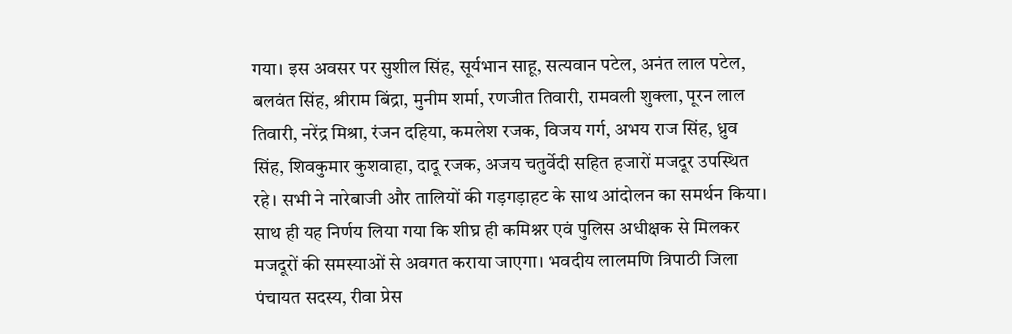गया। इस अवसर पर सुशील सिंह, सूर्यभान साहू, सत्यवान पटेल, अनंत लाल पटेल, बलवंत सिंह, श्रीराम बिंद्रा, मुनीम शर्मा, रणजीत तिवारी, रामवली शुक्ला, पूरन लाल तिवारी, नरेंद्र मिश्रा, रंजन दहिया, कमलेश रजक, विजय गर्ग, अभय राज सिंह, ध्रुव सिंह, शिवकुमार कुशवाहा, दादू रजक, अजय चतुर्वेदी सहित हजारों मजदूर उपस्थित रहे। सभी ने नारेबाजी और तालियों की गड़गड़ाहट के साथ आंदोलन का समर्थन किया। साथ ही यह निर्णय लिया गया कि शीघ्र ही कमिश्नर एवं पुलिस अधीक्षक से मिलकर मजदूरों की समस्याओं से अवगत कराया जाएगा। भवदीय लालमणि त्रिपाठी जिला पंचायत सदस्य, रीवा प्रेस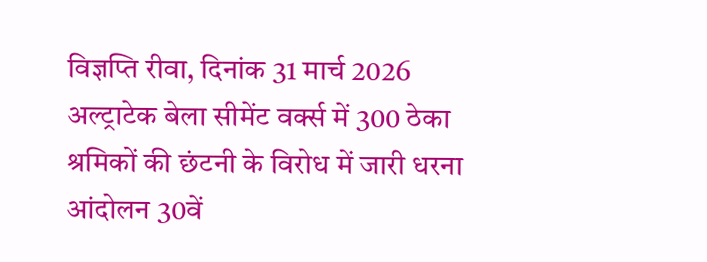विज्ञप्ति रीवा, दिनांक 31 मार्च 2026 अल्ट्राटेक बेला सीमेंट वर्क्स में 300 ठेका श्रमिकों की छंटनी के विरोध में जारी धरना आंदोलन 30वें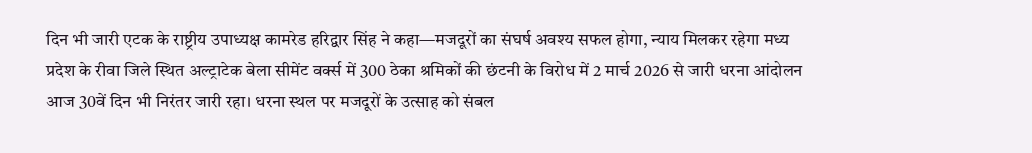दिन भी जारी एटक के राष्ट्रीय उपाध्यक्ष कामरेड हरिद्वार सिंह ने कहा—मजदूरों का संघर्ष अवश्य सफल होगा, न्याय मिलकर रहेगा मध्य प्रदेश के रीवा जिले स्थित अल्ट्राटेक बेला सीमेंट वर्क्स में 300 ठेका श्रमिकों की छंटनी के विरोध में 2 मार्च 2026 से जारी धरना आंदोलन आज 30वें दिन भी निरंतर जारी रहा। धरना स्थल पर मजदूरों के उत्साह को संबल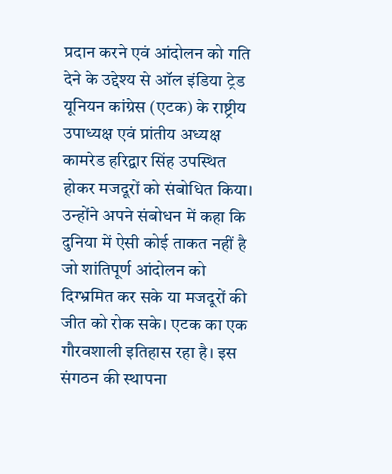प्रदान करने एवं आंदोलन को गति देने के उद्देश्य से ऑल इंडिया ट्रेड यूनियन कांग्रेस (एटक) के राष्ट्रीय उपाध्यक्ष एवं प्रांतीय अध्यक्ष कामरेड हरिद्वार सिंह उपस्थित होकर मजदूरों को संबोधित किया। उन्होंने अपने संबोधन में कहा कि दुनिया में ऐसी कोई ताकत नहीं है जो शांतिपूर्ण आंदोलन को दिग्भ्रमित कर सके या मजदूरों की जीत को रोक सके। एटक का एक गौरवशाली इतिहास रहा है। इस संगठन की स्थापना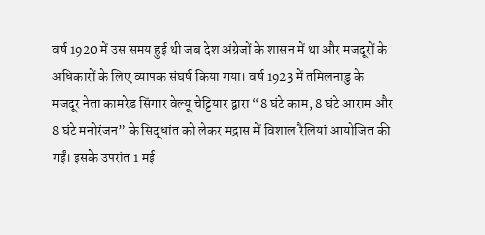वर्ष 1920 में उस समय हुई थी जब देश अंग्रेजों के शासन में था और मजदूरों के अधिकारों के लिए व्यापक संघर्ष किया गया। वर्ष 1923 में तमिलनाडु के मजदूर नेता कामरेड सिंगार वेल्यू चेट्टियार द्वारा “8 घंटे काम, 8 घंटे आराम और 8 घंटे मनोरंजन” के सिद्धांत को लेकर मद्रास में विशाल रैलियां आयोजित की गईं। इसके उपरांत 1 मई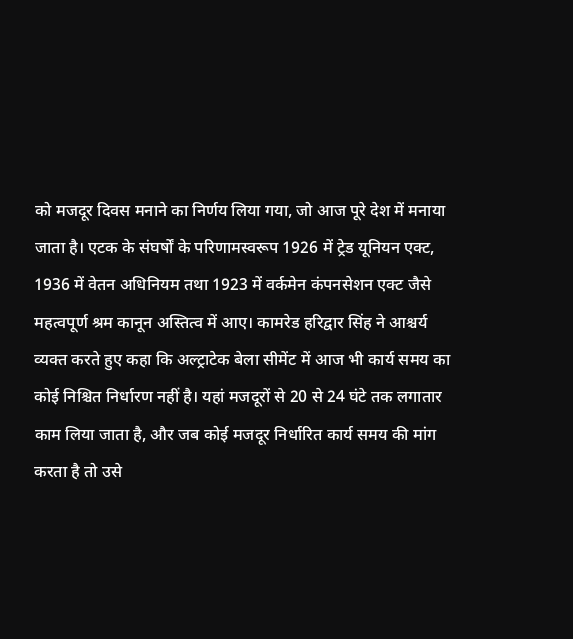को मजदूर दिवस मनाने का निर्णय लिया गया, जो आज पूरे देश में मनाया जाता है। एटक के संघर्षों के परिणामस्वरूप 1926 में ट्रेड यूनियन एक्ट, 1936 में वेतन अधिनियम तथा 1923 में वर्कमेन कंपनसेशन एक्ट जैसे महत्वपूर्ण श्रम कानून अस्तित्व में आए। कामरेड हरिद्वार सिंह ने आश्चर्य व्यक्त करते हुए कहा कि अल्ट्राटेक बेला सीमेंट में आज भी कार्य समय का कोई निश्चित निर्धारण नहीं है। यहां मजदूरों से 20 से 24 घंटे तक लगातार काम लिया जाता है, और जब कोई मजदूर निर्धारित कार्य समय की मांग करता है तो उसे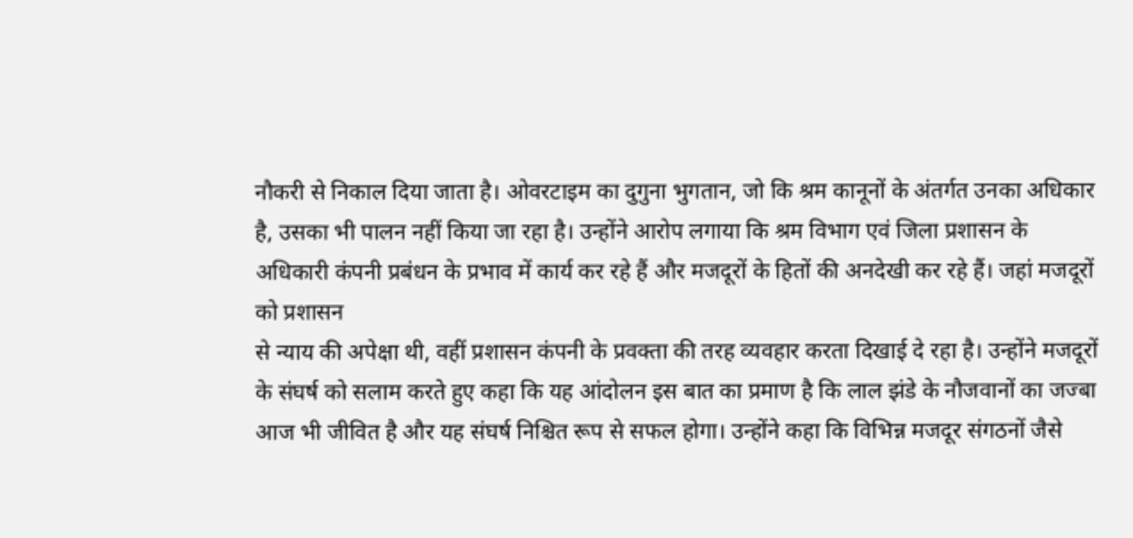नौकरी से निकाल दिया जाता है। ओवरटाइम का दुगुना भुगतान, जो कि श्रम कानूनों के अंतर्गत उनका अधिकार है, उसका भी पालन नहीं किया जा रहा है। उन्होंने आरोप लगाया कि श्रम विभाग एवं जिला प्रशासन के अधिकारी कंपनी प्रबंधन के प्रभाव में कार्य कर रहे हैं और मजदूरों के हितों की अनदेखी कर रहे हैं। जहां मजदूरों को प्रशासन
से न्याय की अपेक्षा थी, वहीं प्रशासन कंपनी के प्रवक्ता की तरह व्यवहार करता दिखाई दे रहा है। उन्होंने मजदूरों के संघर्ष को सलाम करते हुए कहा कि यह आंदोलन इस बात का प्रमाण है कि लाल झंडे के नौजवानों का जज्बा आज भी जीवित है और यह संघर्ष निश्चित रूप से सफल होगा। उन्होंने कहा कि विभिन्न मजदूर संगठनों जैसे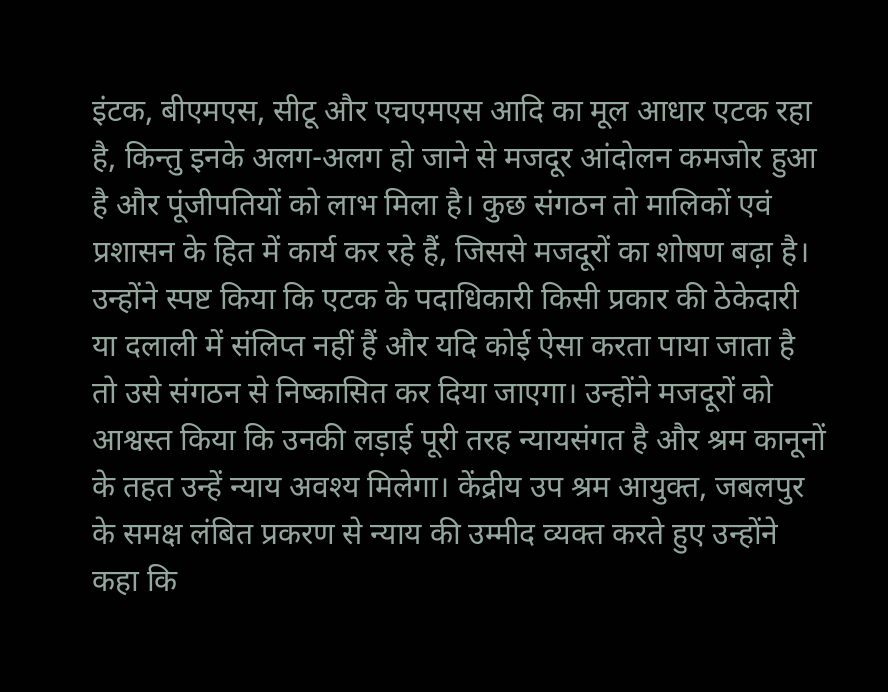इंटक, बीएमएस, सीटू और एचएमएस आदि का मूल आधार एटक रहा है, किन्तु इनके अलग-अलग हो जाने से मजदूर आंदोलन कमजोर हुआ है और पूंजीपतियों को लाभ मिला है। कुछ संगठन तो मालिकों एवं प्रशासन के हित में कार्य कर रहे हैं, जिससे मजदूरों का शोषण बढ़ा है। उन्होंने स्पष्ट किया कि एटक के पदाधिकारी किसी प्रकार की ठेकेदारी या दलाली में संलिप्त नहीं हैं और यदि कोई ऐसा करता पाया जाता है तो उसे संगठन से निष्कासित कर दिया जाएगा। उन्होंने मजदूरों को आश्वस्त किया कि उनकी लड़ाई पूरी तरह न्यायसंगत है और श्रम कानूनों के तहत उन्हें न्याय अवश्य मिलेगा। केंद्रीय उप श्रम आयुक्त, जबलपुर के समक्ष लंबित प्रकरण से न्याय की उम्मीद व्यक्त करते हुए उन्होंने कहा कि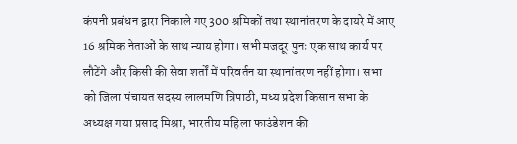कंपनी प्रबंधन द्वारा निकाले गए 300 श्रमिकों तथा स्थानांतरण के दायरे में आए 16 श्रमिक नेताओं के साथ न्याय होगा। सभी मजदूर पुनः एक साथ कार्य पर लौटेंगे और किसी की सेवा शर्तों में परिवर्तन या स्थानांतरण नहीं होगा। सभा को जिला पंचायत सदस्य लालमणि त्रिपाठी, मध्य प्रदेश किसान सभा के अध्यक्ष गया प्रसाद मिश्रा, भारतीय महिला फाउंडेशन की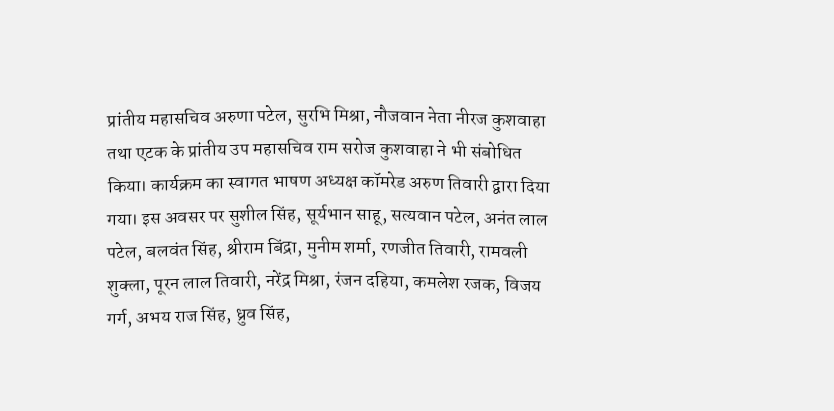प्रांतीय महासचिव अरुणा पटेल, सुरभि मिश्रा, नौजवान नेता नीरज कुशवाहा तथा एटक के प्रांतीय उप महासचिव राम सरोज कुशवाहा ने भी संबोधित किया। कार्यक्रम का स्वागत भाषण अध्यक्ष कॉमरेड अरुण तिवारी द्वारा दिया गया। इस अवसर पर सुशील सिंह, सूर्यभान साहू, सत्यवान पटेल, अनंत लाल पटेल, बलवंत सिंह, श्रीराम बिंद्रा, मुनीम शर्मा, रणजीत तिवारी, रामवली शुक्ला, पूरन लाल तिवारी, नरेंद्र मिश्रा, रंजन दहिया, कमलेश रजक, विजय गर्ग, अभय राज सिंह, ध्रुव सिंह,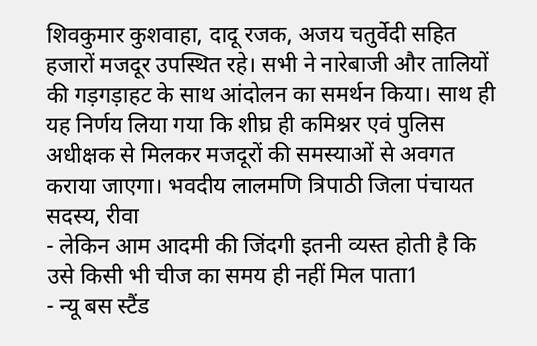शिवकुमार कुशवाहा, दादू रजक, अजय चतुर्वेदी सहित हजारों मजदूर उपस्थित रहे। सभी ने नारेबाजी और तालियों की गड़गड़ाहट के साथ आंदोलन का समर्थन किया। साथ ही यह निर्णय लिया गया कि शीघ्र ही कमिश्नर एवं पुलिस अधीक्षक से मिलकर मजदूरों की समस्याओं से अवगत कराया जाएगा। भवदीय लालमणि त्रिपाठी जिला पंचायत सदस्य, रीवा
- लेकिन आम आदमी की जिंदगी इतनी व्यस्त होती है कि उसे किसी भी चीज का समय ही नहीं मिल पाता1
- न्यू बस स्टैंड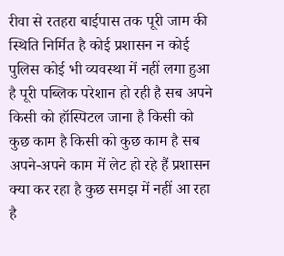रीवा से रतहरा बाईपास तक पूरी जाम की स्थिति निर्मित है कोई प्रशासन न कोई पुलिस कोई भी व्यवस्था में नहीं लगा हुआ है पूरी पब्लिक परेशान हो रही है सब अपने किसी को हॉस्पिटल जाना है किसी को कुछ काम है किसी को कुछ काम है सब अपने-अपने काम में लेट हो रहे हैं प्रशासन क्या कर रहा है कुछ समझ में नहीं आ रहा है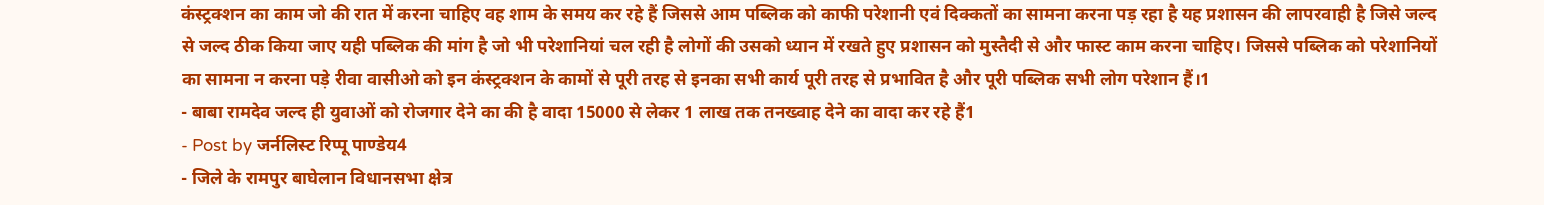कंस्ट्रक्शन का काम जो की रात में करना चाहिए वह शाम के समय कर रहे हैं जिससे आम पब्लिक को काफी परेशानी एवं दिक्कतों का सामना करना पड़ रहा है यह प्रशासन की लापरवाही है जिसे जल्द से जल्द ठीक किया जाए यही पब्लिक की मांग है जो भी परेशानियां चल रही है लोगों की उसको ध्यान में रखते हुए प्रशासन को मुस्तैदी से और फास्ट काम करना चाहिए। जिससे पब्लिक को परेशानियों का सामना न करना पड़े रीवा वासीओ को इन कंस्ट्रक्शन के कामों से पूरी तरह से इनका सभी कार्य पूरी तरह से प्रभावित है और पूरी पब्लिक सभी लोग परेशान हैं।1
- बाबा रामदेव जल्द ही युवाओं को रोजगार देने का की है वादा 15000 से लेकर 1 लाख तक तनख्वाह देने का वादा कर रहे हैं1
- Post by जर्नलिस्ट रिप्पू पाण्डेय4
- जिले के रामपुर बाघेलान विधानसभा क्षेत्र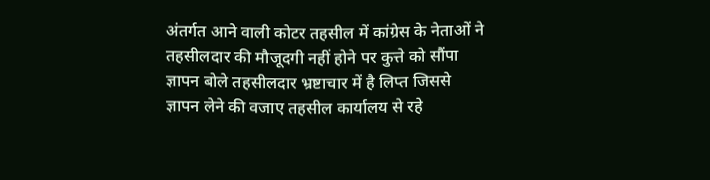अंतर्गत आने वाली कोटर तहसील में कांग्रेस के नेताओं ने तहसीलदार की मौजूदगी नहीं होने पर कुत्ते को सौंपा ज्ञापन बोले तहसीलदार भ्रष्टाचार में है लिप्त जिससे ज्ञापन लेने की वजाए तहसील कार्यालय से रहे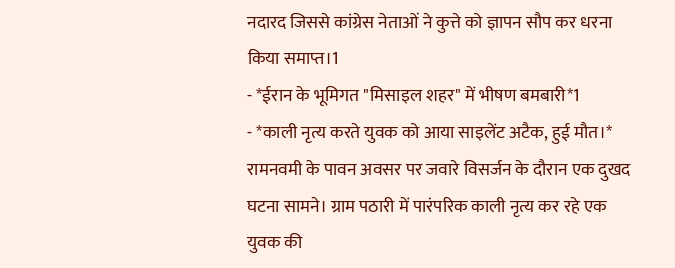नदारद जिससे कांग्रेस नेताओं ने कुत्ते को ज्ञापन सौप कर धरना किया समाप्त।1
- *ईरान के भूमिगत "मिसाइल शहर" में भीषण बमबारी*1
- *काली नृत्य करते युवक को आया साइलेंट अटैक, हुई मौत।* रामनवमी के पावन अवसर पर जवारे विसर्जन के दौरान एक दुखद घटना सामने। ग्राम पठारी में पारंपरिक काली नृत्य कर रहे एक युवक की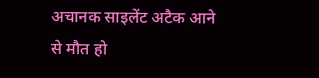अचानक साइलेंट अटैक आने से मौत हो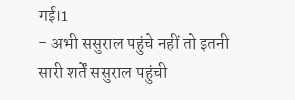गई।1
- अभी ससुराल पहुंचे नहीं तो इतनी सारी शर्तें ससुराल पहुंची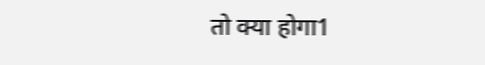तो क्या होगा1